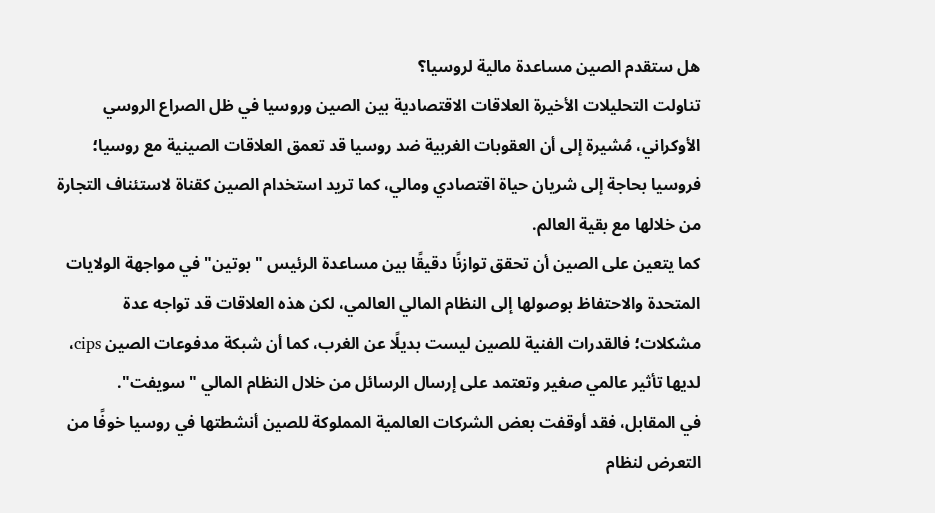هل ستقدم الصين مساعدة مالية لروسيا؟
تناولت التحليلات الأخيرة العلاقات الاقتصادية بين الصين وروسيا في ظل الصراع الروسي الأوكراني، مُشيرة إلى أن العقوبات الغربية ضد روسيا قد تعمق العلاقات الصينية مع روسيا؛ فروسيا بحاجة إلى شريان حياة اقتصادي ومالي، كما تريد استخدام الصين كقناة لاستئناف التجارة من خلالها مع بقية العالم.
كما يتعين على الصين أن تحقق توازنًا دقيقًا بين مساعدة الرئيس "بوتين" في مواجهة الولايات المتحدة والاحتفاظ بوصولها إلى النظام المالي العالمي، لكن هذه العلاقات قد تواجه عدة مشكلات؛ فالقدرات الفنية للصين ليست بديلًا عن الغرب، كما أن شبكة مدفوعات الصين cips، لديها تأثير عالمي صغير وتعتمد على إرسال الرسائل من خلال النظام المالي "سويفت".
في المقابل، فقد أوقفت بعض الشركات العالمية المملوكة للصين أنشطتها في روسيا خوفًا من التعرض لنظام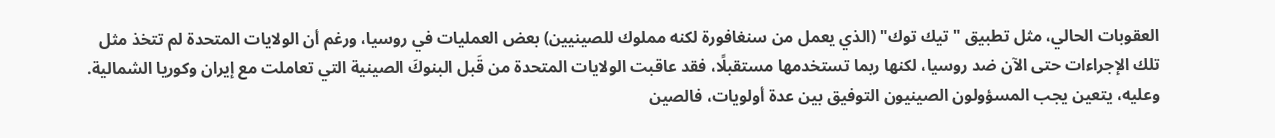العقوبات الحالي، مثل تطبيق "تيك توك" (الذي يعمل من سنغافورة لكنه مملوك للصينيين) بعض العمليات في روسيا، ورغم أن الولايات المتحدة لم تتخذ مثل تلك الإجراءات حتى الآن ضد روسيا، لكنها ربما تستخدمها مستقبلًا، فقد عاقبت الولايات المتحدة من قَبل البنوكَ الصينية التي تعاملت مع إيران وكوريا الشمالية.
وعليه، يتعين يجب المسؤولون الصينيون التوفيق بين عدة أولويات، فالصين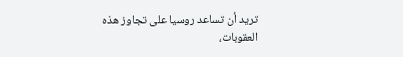تريد أن تساعد روسيا على تجاوز هذه العقوبات،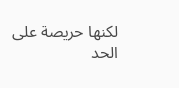لكنها حريصة على الحد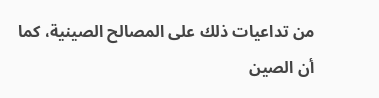من تداعيات ذلك على المصالح الصينية، كما أن الصين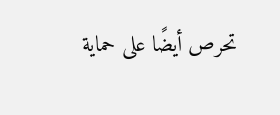تحرص أيضًا على حماية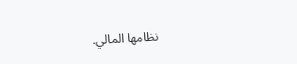نظامها المالي.